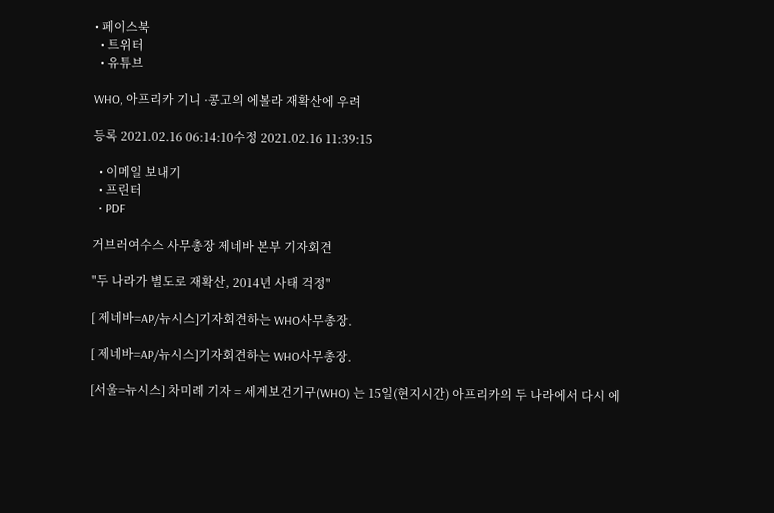• 페이스북
  • 트위터
  • 유튜브

WHO, 아프리카 기니 ·콩고의 에볼라 재확산에 우려

등록 2021.02.16 06:14:10수정 2021.02.16 11:39:15

  • 이메일 보내기
  • 프린터
  • PDF

거브러여수스 사무총장 제네바 본부 기자회견

"두 나라가 별도로 재확산, 2014년 사태 걱정"

[ 제네바=AP/뉴시스]기자회견하는 WHO사무총장.

[ 제네바=AP/뉴시스]기자회견하는 WHO사무총장.

[서울=뉴시스] 차미례 기자 = 세계보건기구(WHO) 는 15일(현지시간) 아프리카의 두 나라에서 다시 에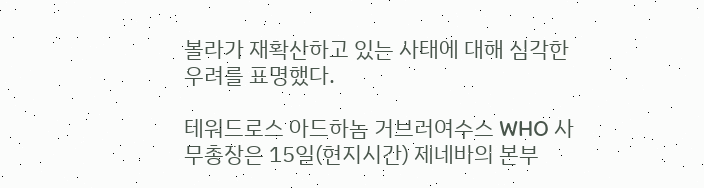볼라가 재확산하고 있는 사태에 대해 심각한 우려를 표명했다.

테워드로스 아드하놈 거브러여수스 WHO 사무총장은 15일(현지시간) 제네바의 본부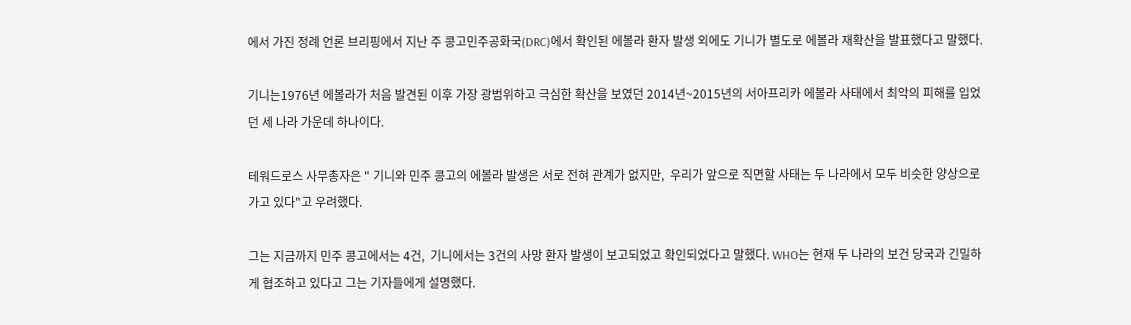에서 가진 정례 언론 브리핑에서 지난 주 콩고민주공화국(DRC)에서 확인된 에볼라 환자 발생 외에도 기니가 별도로 에볼라 재확산을 발표했다고 말했다.

기니는1976년 에볼라가 처음 발견된 이후 가장 광범위하고 극심한 확산을 보였던 2014년~2015년의 서아프리카 에볼라 사태에서 최악의 피해를 입었던 세 나라 가운데 하나이다.

테워드로스 사무총자은 " 기니와 민주 콩고의 에볼라 발생은 서로 전혀 관계가 없지만,  우리가 앞으로 직면할 사태는 두 나라에서 모두 비슷한 양상으로 가고 있다"고 우려했다.

그는 지금까지 민주 콩고에서는 4건,  기니에서는 3건의 사망 환자 발생이 보고되었고 확인되었다고 말했다. WHO는 현재 두 나라의 보건 당국과 긴밀하게 협조하고 있다고 그는 기자들에게 설명했다.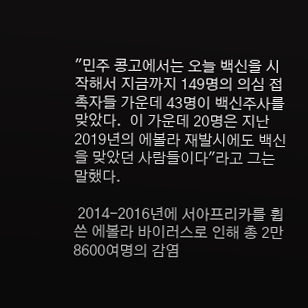"민주 콩고에서는 오늘 백신을 시작해서 지금까지 149명의 의심 접촉자들 가운데 43명이 백신주사를 맞았다.  이 가운데 20명은 지난 2019년의 에볼라 재발시에도 백신을 맞았던 사람들이다"라고 그는 말했다.

 2014-2016년에 서아프리카를 휩쓴 에볼라 바이러스로 인해 총 2만8600여명의 감염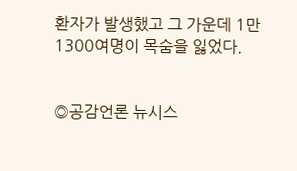환자가 발생했고 그 가운데 1만 1300여명이 목숨을 잃었다.


◎공감언론 뉴시스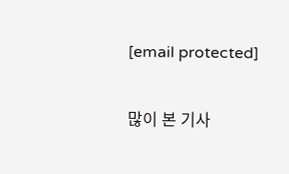[email protected]

많이 본 기사